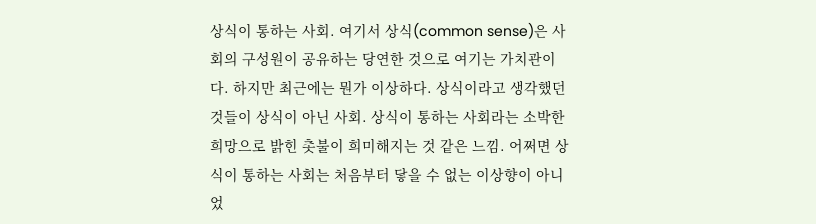상식이 통하는 사회. 여기서 상식(common sense)은 사회의 구성원이 공유하는 당연한 것으로 여기는 가치관이다. 하지만 최근에는 뭔가 이상하다. 상식이라고 생각했던 것들이 상식이 아닌 사회. 상식이 통하는 사회라는 소박한 희망으로 밝힌 촛불이 희미해지는 것 같은 느낌. 어쩌면 상식이 통하는 사회는 처음부터 닿을 수 없는 이상향이 아니었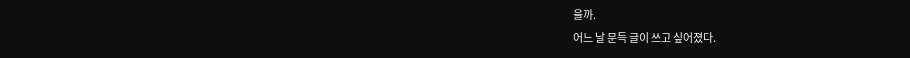을까.
어느 날 문득 글이 쓰고 싶어졌다.